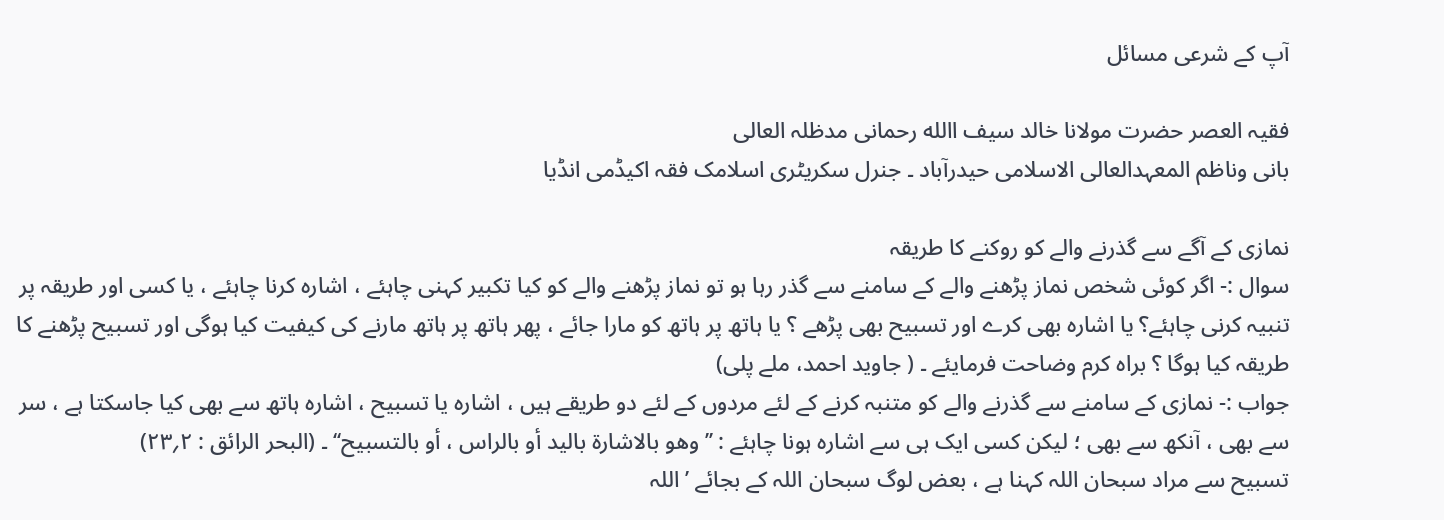آپ کے شرعی مسائل

فقیہ العصر حضرت مولانا خالد سیف االله رحمانی مدظلہ العالی
بانی وناظم المعہدالعالی الاسلامی حیدرآباد ۔ جنرل سکریٹری اسلامک فقہ اکیڈمی انڈیا

نمازی کے آگے سے گذرنے والے کو روکنے کا طریقہ
سوال :- اگر کوئی شخص نماز پڑھنے والے کے سامنے سے گذر رہا ہو تو نماز پڑھنے والے کو کیا تکبیر کہنی چاہئے ، اشارہ کرنا چاہئے ، یا کسی اور طریقہ پر تنبیہ کرنی چاہئے؟ یا اشارہ بھی کرے اور تسبیح بھی پڑھے ؟ یا ہاتھ پر ہاتھ کو مارا جائے ، پھر ہاتھ پر ہاتھ مارنے کی کیفیت کیا ہوگی اور تسبیح پڑھنے کا طریقہ کیا ہوگا ؟ براہ کرم وضاحت فرمایئے ۔ ( جاوید احمد، ملے پلی)
جواب :- نمازی کے سامنے سے گذرنے والے کو متنبہ کرنے کے لئے مردوں کے لئے دو طریقے ہیں ، اشارہ یا تسبیح ، اشارہ ہاتھ سے بھی کیا جاسکتا ہے ، سر سے بھی ، آنکھ سے بھی ؛ لیکن کسی ایک ہی سے اشارہ ہونا چاہئے : ’’ وھو بالاشارۃ بالید أو بالراس ، أو بالتسبیح‘‘ ۔ (البحر الرائق : ۲؍۲۳)
تسبیح سے مراد سبحان اللہ کہنا ہے ، بعض لوگ سبحان اللہ کے بجائے ’ اللہ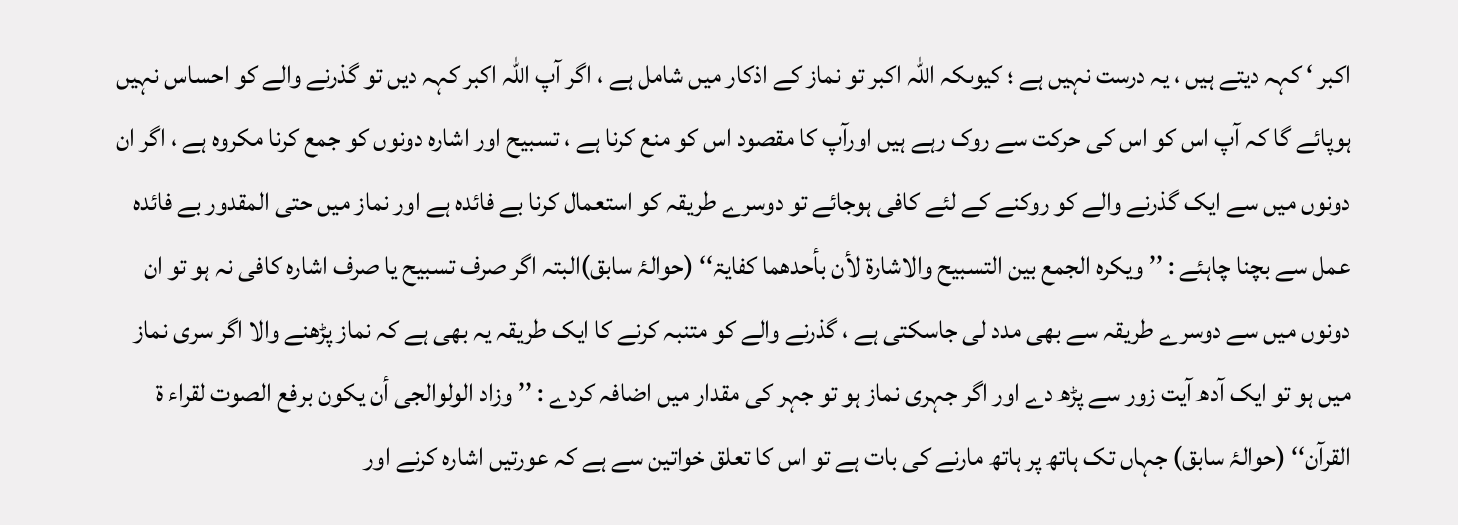اکبر ‘ کہہ دیتے ہیں ، یہ درست نہیں ہے ؛ کیوںکہ اللہ اکبر تو نماز کے اذکار میں شامل ہے ، اگر آپ اللہ اکبر کہہ دیں تو گذرنے والے کو احساس نہیں ہوپائے گا کہ آپ اس کو اس کی حرکت سے روک رہے ہیں اورآپ کا مقصود اس کو منع کرنا ہے ، تسبیح اور اشارہ دونوں کو جمع کرنا مکروہ ہے ، اگر ان دونوں میں سے ایک گذرنے والے کو روکنے کے لئے کافی ہوجائے تو دوسرے طریقہ کو استعمال کرنا بے فائدہ ہے اور نماز میں حتی المقدور بے فائدہ عمل سے بچنا چاہئے : ’’ ویکرہ الجمع بین التسبیح والاشارۃ لأن بأحدھما کفایۃ‘‘ (حوالۂ سابق)البتہ اگر صرف تسبیح یا صرف اشارہ کافی نہ ہو تو ان دونوں میں سے دوسرے طریقہ سے بھی مدد لی جاسکتی ہے ، گذرنے والے کو متنبہ کرنے کا ایک طریقہ یہ بھی ہے کہ نماز پڑھنے والا اگر سری نماز میں ہو تو ایک آدھ آیت زور سے پڑھ دے اور اگر جہری نماز ہو تو جہر کی مقدار میں اضافہ کردے : ’’ وزاد الولوالجی أن یکون برفع الصوت لقراء ۃ القرآن‘‘ (حوالۂ سابق) جہاں تک ہاتھ پر ہاتھ مارنے کی بات ہے تو اس کا تعلق خواتین سے ہے کہ عورتیں اشارہ کرنے اور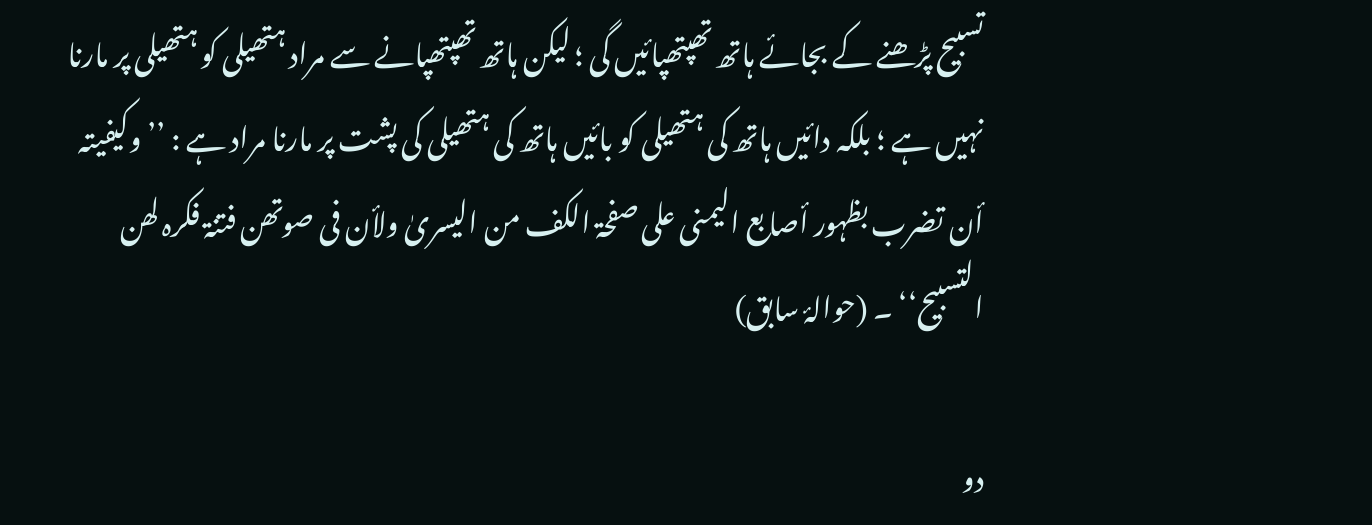تسبیح پڑھنے کے بجائے ہاتھ تھپتھپائیں گی ؛ لیکن ہاتھ تھپتھپانے سے مراد ہتھیلی کو ہتھیلی پر مارنا نہیں ہے ؛ بلکہ دائیں ہاتھ کی ہتھیلی کو بائیں ہاتھ کی ہتھیلی کی پشت پر مارنا مراد ہے : ’’ وکیفیتہ أن تضرب بظہور أصابع الیمنی علی صفحۃ الکف من الیسریٰ ولأن فی صوتھن فتنۃ فکرہ لھن التسبیح‘‘ ۔ (حوالۂ سابق)

دو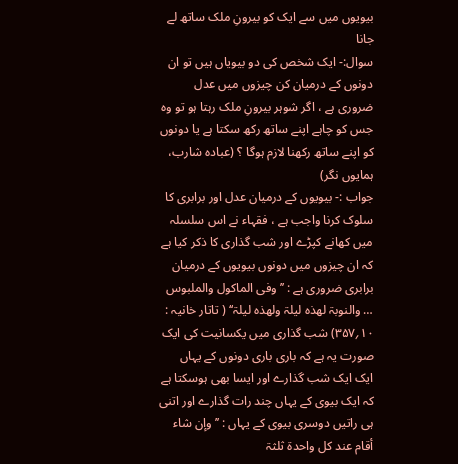بیویوں میں سے ایک کو بیرونِ ملک ساتھ لے جانا
سوال:- ایک شخص کی دو بیویاں ہیں تو ان دونوں کے درمیان کن چیزوں میں عدل ضروری ہے ، اگر شوہر بیرونِ ملک رہتا ہو تو وہ جس کو چاہے اپنے ساتھ رکھ سکتا ہے یا دونوں کو اپنے ساتھ رکھنا لازم ہوگا ؟ (عبادہ شارب، ہمایوں نگر)
جواب :- بیویوں کے درمیان عدل اور برابری کا سلوک کرنا واجب ہے ، فقہاء نے اس سلسلہ میں کھانے کپڑے اور شب گذاری کا ذکر کیا ہے کہ ان چیزوں میں دونوں بیویوں کے درمیان برابری ضروری ہے : ’’ وفی الماکول والملبوس … والنوبۃ لھذہ لیلۃ ولھذہ لیلۃ‘‘ ( تاتار خانیہ : ۱۰؍۳۵۷) شب گذاری میں یکسانیت کی ایک صورت یہ ہے کہ باری باری دونوں کے یہاں ایک ایک شب گذارے اور ایسا بھی ہوسکتا ہے کہ ایک بیوی کے یہاں چند رات گذارے اور اتنی ہی راتیں دوسری بیوی کے یہاں : ’’ وإن شاء أقام عند کل واحدۃ ثلثۃ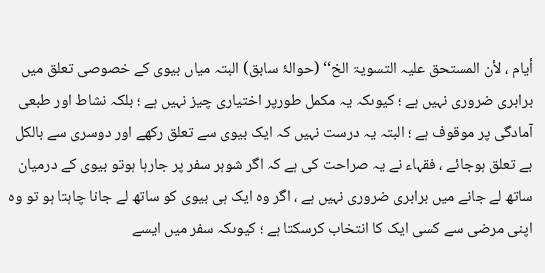أیام ، لأن المستحق علیہ التسویۃ الخ‘‘ (حوالۂ سابق) البتہ میاں بیوی کے خصوصی تعلق میں برابری ضروری نہیں ہے ؛ کیوںکہ یہ مکمل طورپر اختیاری چیز نہیں ہے ؛ بلکہ نشاط اور طبعی آمادگی پر موقوف ہے ؛ البتہ یہ درست نہیں کہ ایک بیوی سے تعلق رکھے اور دوسری سے بالکل بے تعلق ہوجائے ، فقہاء نے یہ صراحت کی ہے کہ اگر شوہر سفر پر جارہا ہوتو بیوی کے درمیان ساتھ لے جانے میں برابری ضروری نہیں ہے ، اگر وہ ایک ہی بیوی کو ساتھ لے جانا چاہتا ہو تو وہ اپنی مرضی سے کسی ایک کا انتخاب کرسکتا ہے ؛ کیوںکہ سفر میں ایسے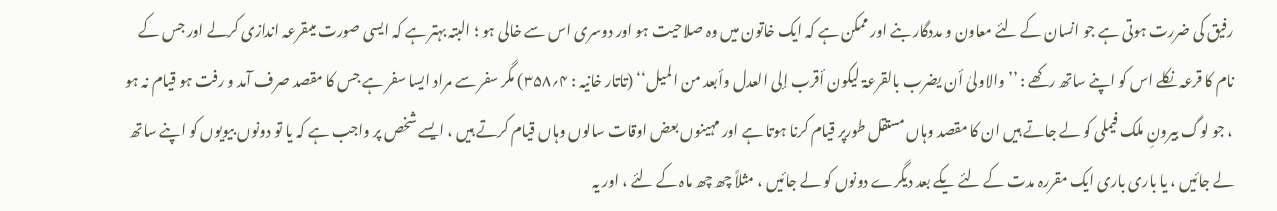رفیق کی ضررت ہوتی ہے جو انسان کے لئے معاون و مددگار بنے اور ممکن ہے کہ ایک خاتون میں وہ صلاحیت ہو اور دوسری اس سے خالی ہو ؛ البتہ بہتر ہے کہ ایسی صورت میںقرعہ اندازی کرلے اور جس کے نام کا قرعہ نکلے اس کو اپنے ساتھ رکھے : ’’ والاولیٰ أن یضرب بالقرعۃ لیکون أقرب إلی العدل وأبعد من المیل‘‘ (تاتار خانیہ : ۴؍۳۵۸) مگر سفر سے مراد ایسا سفر ہے جس کا مقصد صرف آمد و رفت ہو قیام نہ ہو ، جو لوگ بیرونِ ملک فیملی کو لے جاتے ہیں ان کا مقصد وہاں مستقل طورپر قیام کرنا ہوتا ہے اور مہینوں بعض اوقات سالوں وہاں قیام کرتے ہیں ، ایسے شخص پر واجب ہے کہ یا تو دونوں بیویوں کو اپنے ساتھ لے جائیں ، یا باری باری ایک مقررہ مدت کے لئے یکے بعد دیگرے دونوں کو لے جائیں ، مثلاً چھ چھ ماہ کے لئے ، اور یہ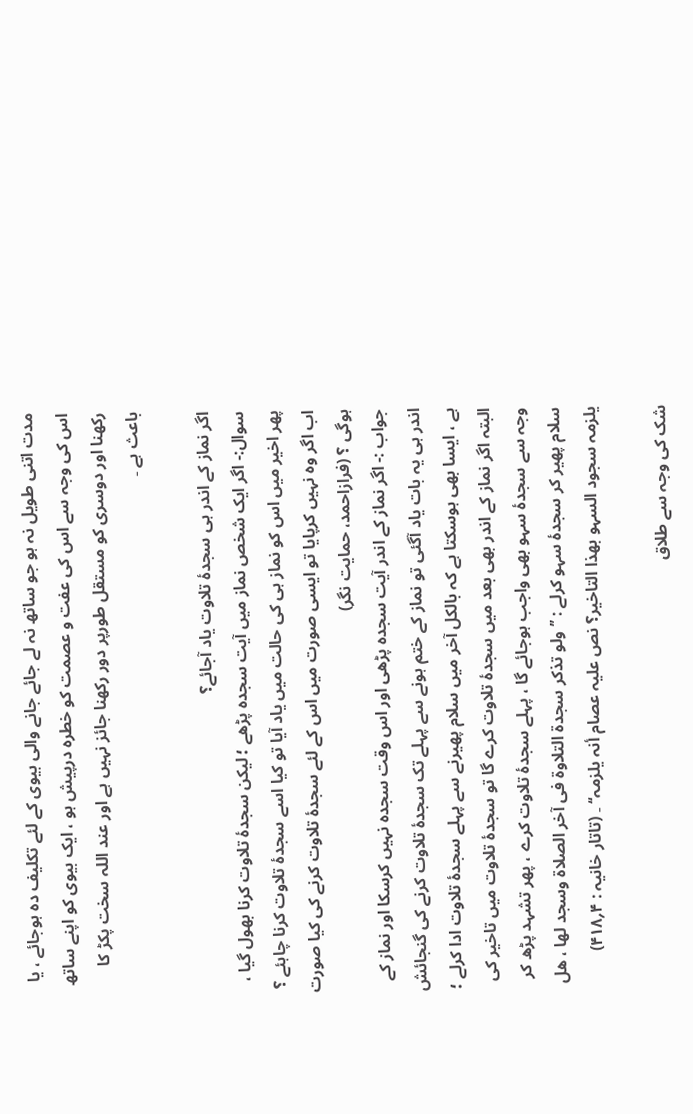مدت اتنی طویل نہ ہو جو ساتھ نہ لے جائے جانے والی بیوی کے لئے تکلیف دہ ہوجائے ، یا اس کی وجہ سے اس کی عفت و عصمت کو خطرہ درپیش ہو ، ایک بیوی کو اپنے ساتھ رکھنا اور دوسری کو مستقل طورپر دور رکھنا جائز نہیں ہے اور عند اللہ سخت پکڑ کا باعث ہے ۔

اگر نماز کے اندر ہی سجدۂ تلاوت یاد آجائے؟
سوال:- اگر ایک شخص نماز میں آیت سجدہ پڑھے ؛ لیکن سجدۂ تلاوت کرنا بھول گیا ، پھر اخیر میں اس کو نماز ہی کی حالت میں یاد آیا تو کیا اسے سجدۂ تلاوت کرنا چاہئے ؟ اب اگر وہ نہیں کرپایا تو ایسی صورت میں اس کے لئے سجدۂ تلاوت کرنے کی کیا صورت ہوگی ؟ (فرازاحمد، حمایت نگر)
جواب :- اگر نماز کے اندر آیت سجدہ پڑھی اور اس وقت سجدہ نہیں کرسکا اور نماز کے اندر ہی یہ بات یاد آگئی تو نماز کے ختم ہونے سے پہلے تک سجدۂ تلاوت کرنے کی گنجائش ہے ، ایسا بھی ہوسکتا ہے کہ بالکل آخر میں سلام پھیرنے سے پہلے سجدۂ تلاوت ادا کرلے ؛ البتہ اگر نماز کے اندر بھی بعد میں سجدۂ تلاوت کرے گا تو سجدۂ تلاوت میں تاخیر کی وجہ سے سجدۂ سہو بھی واجب ہوجائے گا ، پہلے سجدۂ تلاوت کرے ، پھر تشہد پڑھ کر سلام پھیر کر سجدۂ سہو کرلے : ’’ ولو تذکر سجدۃ التلاوۃ فی آخر الصلاۃ وسجد لھا ، ھل یلزمہ سجود السہو بھذا التاخیر؟ نص علیہ عصام أنہ یلزمہ‘‘ ۔ (تاتار خانیہ : ۴؍۴۱۸)

شک کی وجہ سے طلاق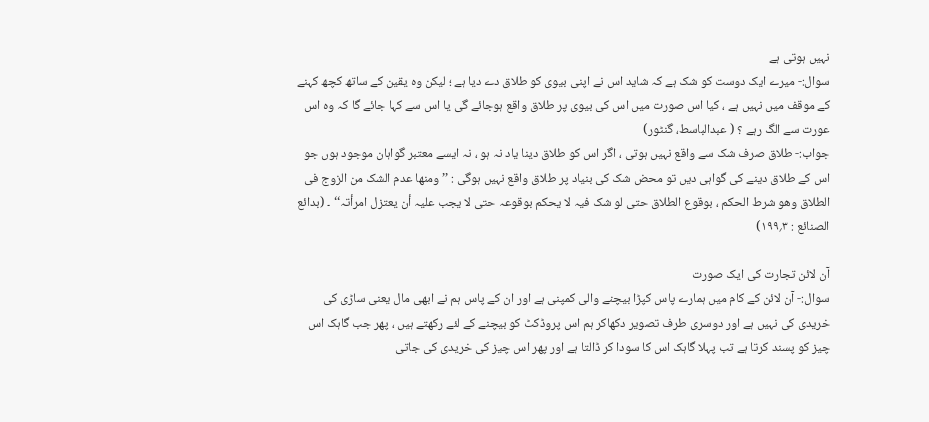نہیں ہوتی ہے
سوال:- میرے ایک دوست کو شک ہے کہ شاید اس نے اپنی بیوی کو طلاق دے دیا ہے ؛ لیکن وہ یقین کے ساتھ کچھ کہنے کے موقف میں نہیں ہے ، کیا اس صورت میں اس کی بیوی پر طلاق واقع ہوجائے گی یا اس سے کہا جائے گا کہ وہ اس عورت سے الگ رہے ؟ ( عبدالباسط، گنٹور)
جواب:- طلاق صرف شک سے واقع نہیں ہوتی ، اگر اس کو طلاق دینا یاد نہ ہو ، نہ ایسے معتبر گواہان موجود ہوں جو اس کے طلاق دینے کی گواہی دیں تو محض شک کی بنیاد پر طلاق واقع نہیں ہوگی : ’’ ومنھا عدم الشک من الزوج فی الطلاق وھو شرط الحکم ، بوقوع الطلاق حتی لو شک فیہ لا یحکم بوقوعہ حتی لا یجب علیہ أن یعتزل امرأتہ‘‘ ۔ (بدائع الصنائع : ۳؍۱۹۹)

آن لائن تجارت کی ایک صورت
سوال:- آن لائن کے کام میں ہمارے پاس کپڑا بیچنے والی کمپنی ہے اور ان کے پاس ہم نے ابھی مال یعنی ساڑی کی خریدی کی نہیں ہے اور دوسری طرف تصویر دکھاکر ہم اس پروڈکٹ کو بیچنے کے لئے رکھتے ہیں ، پھر جب گاہک اس چیز کو پسند کرتا ہے تب پہلا گاہک اس کا سودا کر ڈالتا ہے اور پھر اس چیز کی خریدی کی جاتی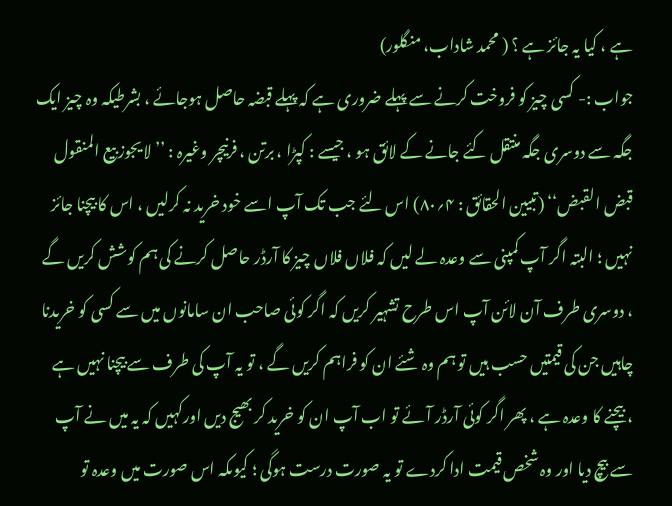ہے ، کیا یہ جائز ہے ؟ ( محمد شاداب، منگلور)
جواب :- کسی چیز کو فروخت کرنے سے پہلے ضروری ہے کہ پہلے قبضہ حاصل ہوجائے ، بشرطیکہ وہ چیز ایک جگہ سے دوسری جگہ منتقل کئے جانے کے لائق ہو ، جیسے : کپڑا ، برتن ، فرنیچر وغیرہ : ’’ لا یجوز بیع المنقول قبض القبض‘‘ (تبیین الحقائق : ۴؍۸۰) اس لئے جب تک آپ اسے خود خرید نہ کرلیں ، اس کا بیچنا جائز نہیں ؛ البتہ اگر آپ کمپنی سے وعدہ لے لیں کہ فلاں فلاں چیز کا آرڈر حاصل کرنے کی ہم کوشش کریں گے ، دوسری طرف آن لائن آپ اس طرح تشہیر کریں کہ اگر کوئی صاحب ان سامانوں میں سے کسی کو خریدنا چاہیں جن کی قیمتیں حسب ہیں تو ہم وہ شئے ان کو فراہم کریں گے ، تو یہ آپ کی طرف سے بیچنا نہیں ہے ، بیچنے کا وعدہ ہے ، پھر اگر کوئی آرڈر آئے تو اب آپ ان کو خرید کر بھیج دیں اورکہیں کہ یہ میں نے آپ سے بیچ دیا اور وہ شخص قیمت ادا کردے تو یہ صورت درست ہوگی ؛ کیوںکہ اس صورت میں وعدہ تو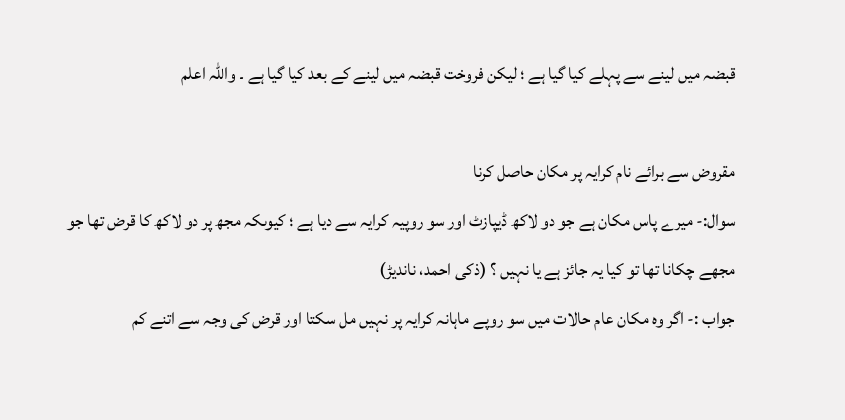قبضہ میں لینے سے پہلے کیا گیا ہے ؛ لیکن فروخت قبضہ میں لینے کے بعد کیا گیا ہے ۔ واللہ اعلم

مقروض سے برائے نام کرایہ پر مکان حاصل کرنا
سوال:- میرے پاس مکان ہے جو دو لاکھ ڈیپازٹ اور سو روپیہ کرایہ سے دیا ہے ؛ کیوںکہ مجھ پر دو لاکھ کا قرض تھا جو مجھے چکانا تھا تو کیا یہ جائز ہے یا نہیں ؟ (ذکی احمد، ناندیڑ)
جواب :- اگر وہ مکان عام حالات میں سو روپے ماہانہ کرایہ پر نہیں مل سکتا اور قرض کی وجہ سے اتنے کم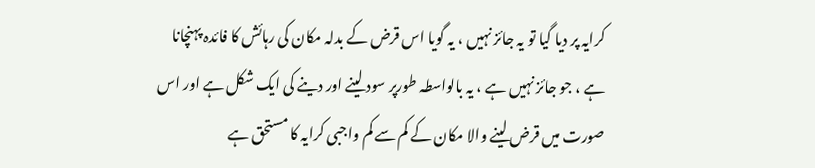کرایہ پر دیا گیا تو یہ جائز نہیں ، یہ گویا اس قرض کے بدلہ مکان کی رہائش کا فائدہ پہنچانا ہے ، جو جائز نہیں ہے ، یہ بالواسطہ طورپر سود لینے اور دینے کی ایک شکل ہے اور اس صورت میں قرض لینے والا مکان کے کم سے کم واجبی کرایہ کا مستحق ہے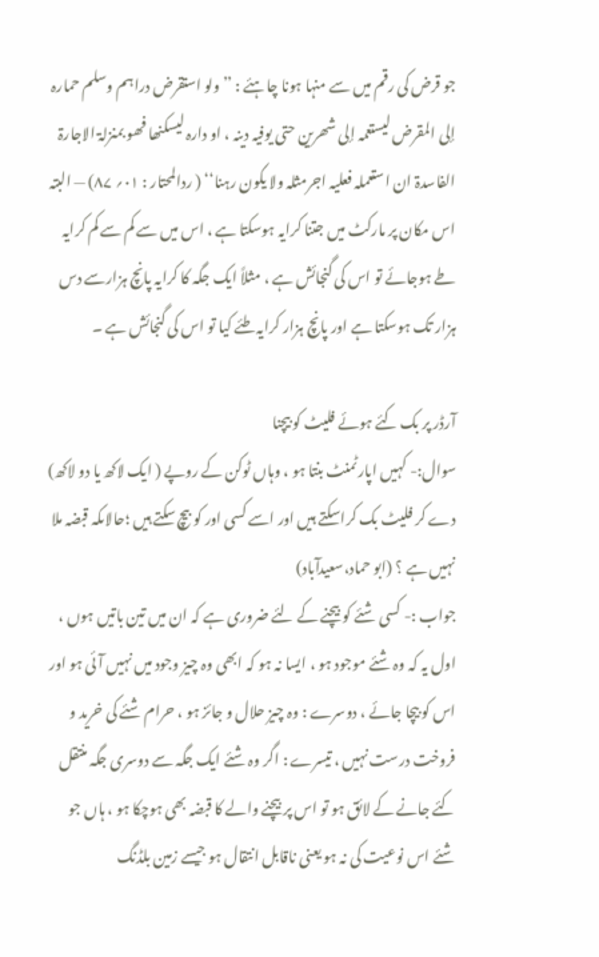جو قرض کی رقم میں سے منہا ہونا چاہئے : ’’ ولو استقرض دراہم وسلم حمارہ إلی المقرض لیستعمہ إلی شھرین حتی یوفیہ دینہ ، او دارہ لیسکنھا فھو بمنزلۃ الاجارۃ الفاسدۃ ان استعملہ فعلیہ اجرمثلہ ولا یکون رہنا‘‘ ( ردالمحتار : ۰۱؍ ۸۷) — البتہ اس مکان پر مارکٹ میں جتنا کرایہ ہوسکتا ہے ، اس میں سے کم سے کم کرایہ طے ہوجائے تو اس کی گنجائش ہے ، مثلاً ایک جگہ کا کرایہ پانچ ہزارسے دس ہزار تک ہوسکتا ہے اور پانچ ہزار کرایہ طئے کیا تو اس کی گنجائش ہے ۔

آرڈر پر بک کئے ہوئے فلیٹ کو بیچنا
سوال:- کہیں اپارٹمنٹ بنتا ہو ، وہاں ٹوکن کے روپے ( ایک لاکھ یا دو لاکھ) دے کر فلیٹ بک کراسکتے ہیں اور اسے کسی اور کو بیچ سکتے ہیں ؛حالاںکہ قبضہ ملا نہیں ہے ؟ (ابو حماد،سعیدآباد)
جواب :- کسی شئے کو بیچنے کے لئے ضروری ہے کہ ان میں تین باتیں ہوں ، اول یہ کہ وہ شئے موجود ہو ، ایسا نہ ہو کہ ابھی وہ چیز وجود میں نہیں آئی ہو اور اس کو بیچا جائے ، دوسرے : وہ چیز حلال و جائز ہو ، حرام شئے کی خرید و فروخت درست نہیں ، تیسرے : اگر وہ شئے ایک جگہ سے دوسری جگہ منتقل کئے جانے کے لائق ہو تو اس پر بیچنے والے کا قبضہ بھی ہوچکا ہو ، ہاں جو شئے اس نوعیت کی نہ ہو یعنی ناقابل انتقال ہو جیسے زمین بلڈنگ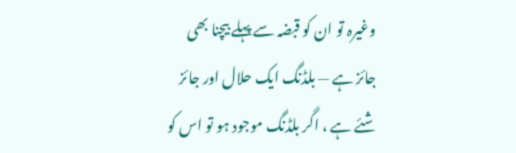وغیرہ تو ان کو قبضہ سے پہلے بیچنا بھی جائز ہے — بلڈنگ ایک حلال اور جائز شئے ہے ، اگر بلڈنگ موجود ہو تو اس کو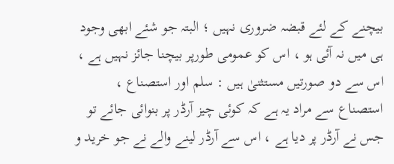بیچنے کے لئے قبضہ ضروری نہیں ؛ البتہ جو شئے ابھی وجود ہی میں نہ آئی ہو ، اس کو عمومی طورپر بیچنا جائز نہیں ہے ، اس سے دو صورتیں مستثنیٰ ہیں : سلم اور استصناع ، استصناع سے مراد یہ ہے کہ کوئی چیز آرڈر پر بنوائی جائے تو جس نے آرڈر پر دیا ہے ، اس سے آرڈر لینے والے نے جو خرید و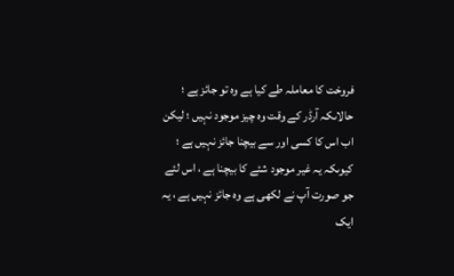فروخت کا معاملہ طے کیا ہے وہ تو جائز ہے ؛ حالاںکہ آرڈر کے وقت وہ چیز موجود نہیں ؛ لیکن اب اس کا کسی اور سے بیچنا جائز نہیں ہے ؛ کیوںکہ یہ غیر موجود شئے کا بیچنا ہے ، اس لئے جو صورت آپ نے لکھی ہے وہ جائز نہیں ہے ، یہ ایک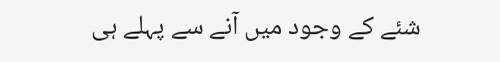شئے کے وجود میں آنے سے پہلے ہی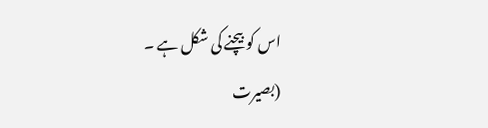اس کو بیچنے کی شکل ہے ۔
(بصیرت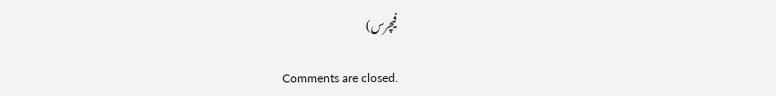فیچرس)

Comments are closed.